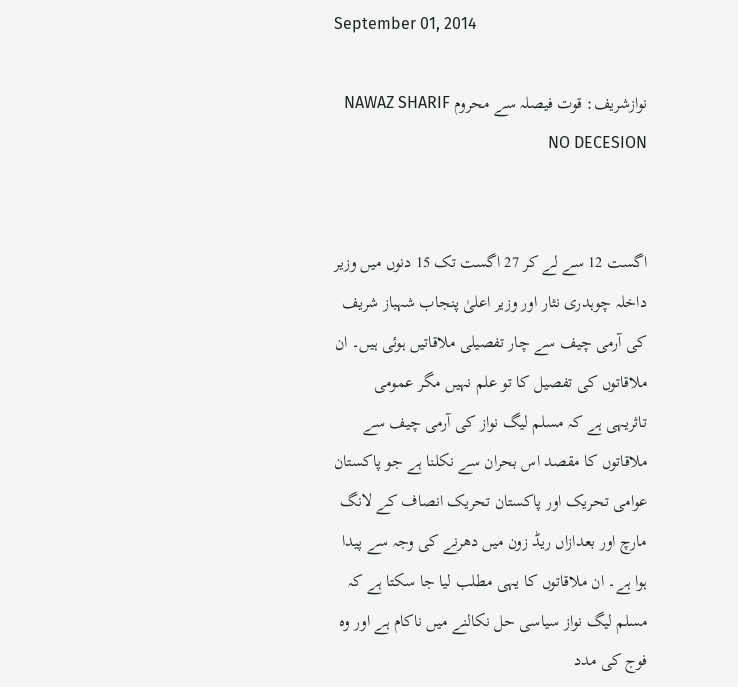September 01, 2014

نوازشریف: قوت فیصلہ سے محروم NAWAZ SHARIF NO DECESION


اگست 12 سے لے کر 27 اگست تک 15 دنوں میں وزیر داخلہ چوہدری نثار اور وزیر اعلیٰ پنجاب شہباز شریف کی آرمی چیف سے چار تفصیلی ملاقاتیں ہوئی ہیں۔ ان ملاقاتوں کی تفصیل کا تو علم نہیں مگر عمومی تاثریہی ہے کہ مسلم لیگ نواز کی آرمی چیف سے ملاقاتوں کا مقصد اس بحران سے نکلنا ہے جو پاکستان عوامی تحریک اور پاکستان تحریک انصاف کے لانگ مارچ اور بعدازاں ریڈ زون میں دھرنے کی وجہ سے پیدا ہوا ہے۔ ان ملاقاتوں کا یہی مطلب لیا جا سکتا ہے کہ مسلم لیگ نواز سیاسی حل نکالنے میں ناکام ہے اور وہ فوج کی مدد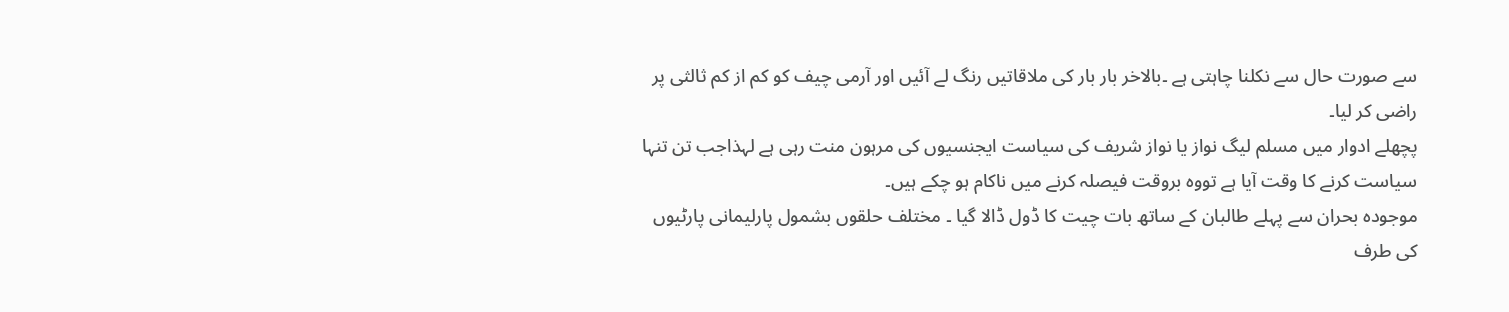سے صورت حال سے نکلنا چاہتی ہے ۔بالاخر بار بار کی ملاقاتیں رنگ لے آئیں اور آرمی چیف کو کم از کم ثالثی پر راضی کر لیا۔
پچھلے ادوار میں مسلم لیگ نواز یا نواز شریف کی سیاست ایجنسیوں کی مرہون منت رہی ہے لہذاجب تن تنہا سیاست کرنے کا وقت آیا ہے تووہ بروقت فیصلہ کرنے میں ناکام ہو چکے ہیں۔
موجودہ بحران سے پہلے طالبان کے ساتھ بات چیت کا ڈول ڈالا گیا ۔ مختلف حلقوں بشمول پارلیمانی پارٹیوں کی طرف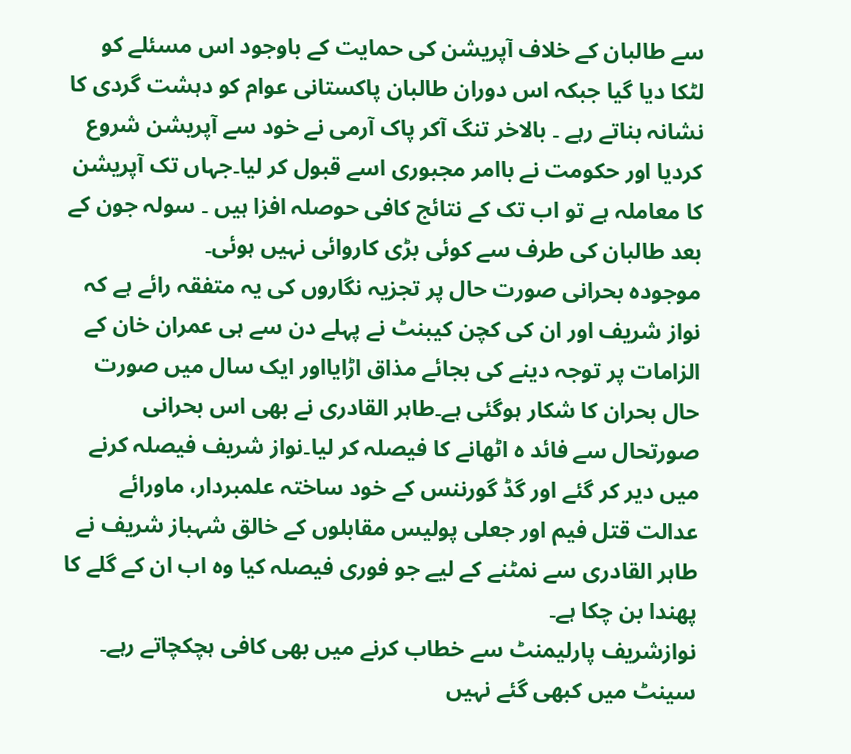سے طالبان کے خلاف آپریشن کی حمایت کے باوجود اس مسئلے کو لٹکا دیا گیا جبکہ اس دوران طالبان پاکستانی عوام کو دہشت گردی کا نشانہ بناتے رہے ۔ بالاخر تنگ آکر پاک آرمی نے خود سے آپریشن شروع کردیا اور حکومت نے باامر مجبوری اسے قبول کر لیا۔جہاں تک آپریشن کا معاملہ ہے تو اب تک کے نتائج کافی حوصلہ افزا ہیں ۔ سولہ جون کے بعد طالبان کی طرف سے کوئی بڑی کاروائی نہیں ہوئی۔
موجودہ بحرانی صورت حال پر تجزیہ نگاروں کی یہ متفقہ رائے ہے کہ نواز شریف اور ان کی کچن کیبنٹ نے پہلے دن سے ہی عمران خان کے الزامات پر توجہ دینے کی بجائے مذاق اڑایااور ایک سال میں صورت حال بحران کا شکار ہوگئی ہے۔طاہر القادری نے بھی اس بحرانی صورتحال سے فائد ہ اٹھانے کا فیصلہ کر لیا۔نواز شریف فیصلہ کرنے میں دیر کر گئے اور گڈ گورننس کے خود ساختہ علمبردار، ماورائے عدالت قتل فیم اور جعلی پولیس مقابلوں کے خالق شہباز شریف نے طاہر القادری سے نمٹنے کے لیے جو فوری فیصلہ کیا وہ اب ان کے گلے کا پھندا بن چکا ہے۔
نوازشریف پارلیمنٹ سے خطاب کرنے میں بھی کافی ہچکچاتے رہے۔ سینٹ میں کبھی گئے نہیں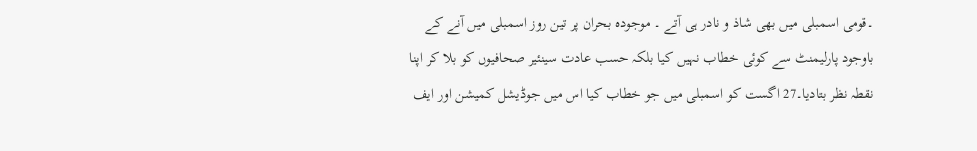۔قومی اسمبلی میں بھی شاذ و نادر ہی آتے ۔ موجودہ بحران پر تین روز اسمبلی میں آنے کے باوجود پارلیمنٹ سے کوئی خطاب نہیں کیا بلکہ حسب عادت سینئیر صحافیوں کو بلا کر اپنا نقطہ نظر بتادیا۔27 اگست کو اسمبلی میں جو خطاب کیا اس میں جوڈیشل کمیشن اور ایف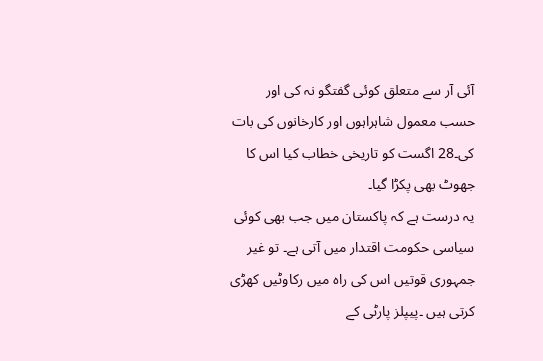آئی آر سے متعلق کوئی گفتگو نہ کی اور حسب معمول شاہراہوں اور کارخانوں کی بات کی۔28 اگست کو تاریخی خطاب کیا اس کا جھوٹ بھی پکڑا گیا۔
یہ درست ہے کہ پاکستان میں جب بھی کوئی سیاسی حکومت اقتدار میں آتی ہے۔ تو غیر جمہوری قوتیں اس کی راہ میں رکاوٹیں کھڑی کرتی ہیں ۔پیپلز پارٹی کے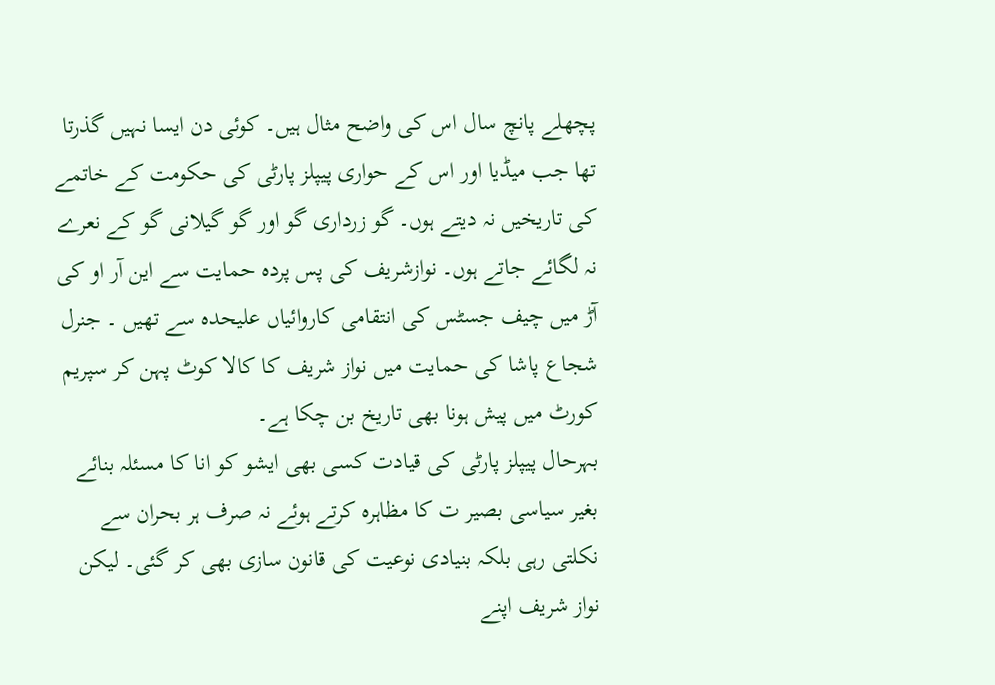پچھلے پانچ سال اس کی واضح مثال ہیں۔ کوئی دن ایسا نہیں گذرتا تھا جب میڈیا اور اس کے حواری پیپلز پارٹی کی حکومت کے خاتمے کی تاریخیں نہ دیتے ہوں۔ گو زرداری گو اور گو گیلانی گو کے نعرے نہ لگائے جاتے ہوں۔ نوازشریف کی پس پردہ حمایت سے این آر او کی آڑ میں چیف جسٹس کی انتقامی کاروائیاں علیحدہ سے تھیں ۔ جنرل شجاع پاشا کی حمایت میں نواز شریف کا کالا کوٹ پہن کر سپریم کورٹ میں پیش ہونا بھی تاریخ بن چکا ہے۔
بہرحال پیپلز پارٹی کی قیادت کسی بھی ایشو کو انا کا مسئلہ بنائے بغیر سیاسی بصیر ت کا مظاہرہ کرتے ہوئے نہ صرف ہر بحران سے نکلتی رہی بلکہ بنیادی نوعیت کی قانون سازی بھی کر گئی۔ لیکن نواز شریف اپنے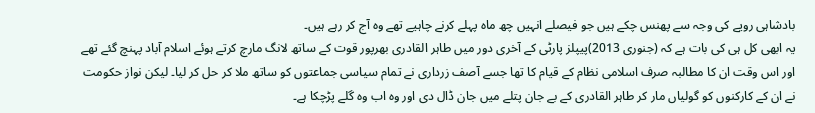بادشاہی رویے کی وجہ سے پھنس چکے ہیں جو فیصلے انہیں چھ ماہ پہلے کرنے چاہیے تھے وہ آج کر رہے ہیں۔
یہ ابھی کل ہی کی بات ہے کہ (جنوری 2013)پیپلز پارٹی کے آخری دور میں طاہر القادری بھرپور قوت کے ساتھ لانگ مارچ کرتے ہوئے اسلام آباد پہنچ گئے تھے اور اس وقت ان کا مطالبہ صرف اسلامی نظام کے قیام کا تھا جسے آصف زرداری نے تمام سیاسی جماعتوں کو ساتھ ملا کر حل کر لیا۔ لیکن نواز حکومت نے ان کے کارکنوں کو گولیاں مار کر طاہر القادری کے بے جان پتلے میں جان ڈال دی اور وہ اب وہ گلے پڑچکا ہے۔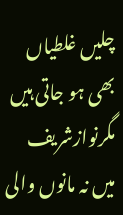چلیں غلطیاں بھی ہو جاتی ہیں مگرنوازشریف میں نہ مانوں والی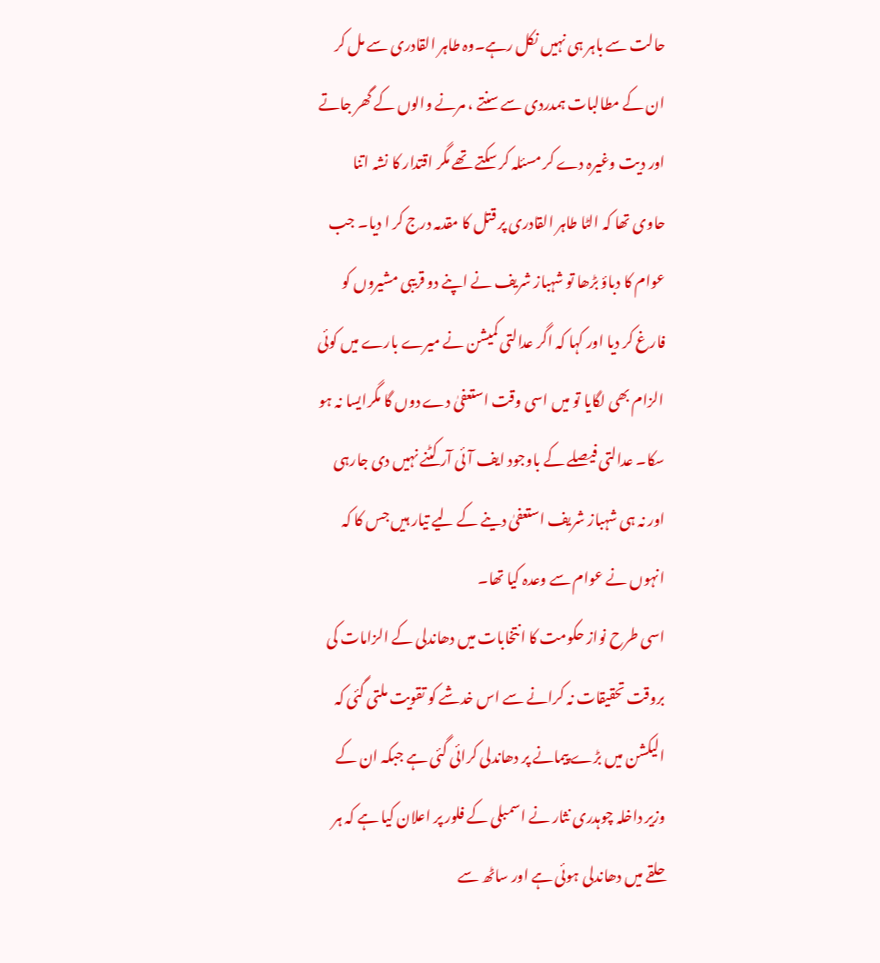حالت سے باہر ہی نہیں نکل رہے۔وہ طاہر القادری سے مل کر ان کے مطالبات ہمدردی سے سنتے ، مرنے والوں کے گھر جاتے اور دیت وغیرہ دے کر مسئلہ کر سکتے تھے مگر اقتدار کا نشہ اتنا حاوی تھا کہ الٹا طاہر القادری پر قتل کا مقدمہ درج کر ا دیا۔ جب عوام کا دباؤ بڑھا تو شہباز شریف نے اپنے دو قریبی مشیروں کو فارغ کر دیا اور کہا کہ اگر عدالتی کمیشن نے میرے بارے میں کوئی الزام بھی لگایا تو میں اسی وقت استعفیٰ دے دوں گا مگرایسا نہ ہو سکا۔ عدالتی فیصلے کے باوجود ایف آئی آر کٹنے نہیں دی جارہی اور نہ ہی شہباز شریف استعفیٰ دینے کے لیے تیار ہیں جس کا کہ انہوں نے عوام سے وعدہ کیا تھا۔
اسی طرح نواز حکومت کا انتخابات میں دھاندلی کے الزامات کی بروقت تحقیقات نہ کرانے سے اس خدشے کو تقویت ملتی گئی کہ الیکشن میں بڑے پیمانے پر دھاندلی کرائی گئی ہے جبکہ ان کے وزیر داخلہ چوہدری نثار نے اسمبلی کے فلور پر اعلان کیا ہے کہ ہر حلقے میں دھاندلی ہوئی ہے اور ساٹھ سے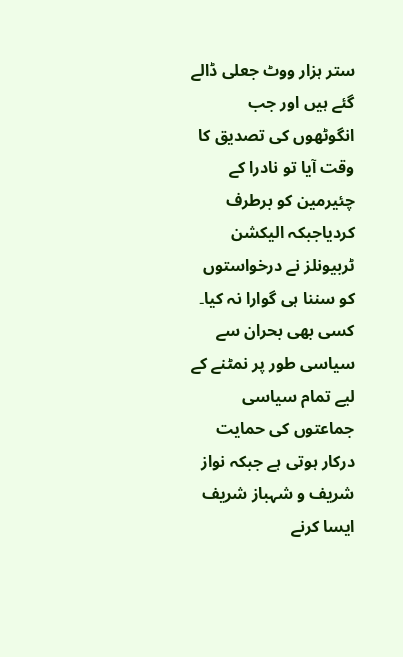ستر ہزار ووٹ جعلی ڈالے گئے ہیں اور جب انگوٹھوں کی تصدیق کا وقت آیا تو نادرا کے چئیرمین کو برطرف کردیاجبکہ الیکشن ٹربیونلز نے درخواستوں کو سننا ہی گوارا نہ کیا۔
کسی بھی بحران سے سیاسی طور پر نمٹنے کے لیے تمام سیاسی جماعتوں کی حمایت درکار ہوتی ہے جبکہ نواز شریف و شہباز شریف ایسا کرنے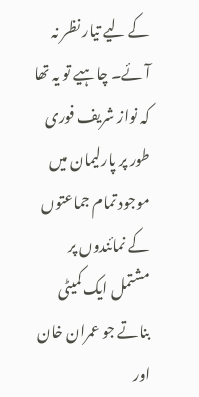کے لیے تیار نظر نہ آئے۔ چاہیے تو یہ تھا کہ نواز شریف فوری طور پر پارلیمان میں موجود تمام جماعتوں کے نمائندوں پر مشتمل ایک کمیٹی بناتے جو عمران خان اور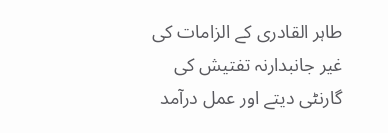طاہر القادری کے الزامات کی غیر جانبدارنہ تفتیش کی گارنٹی دیتے اور عمل درآمد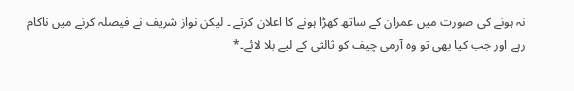نہ ہونے کی صورت میں عمران کے ساتھ کھڑا ہونے کا اعلان کرتے ۔ لیکن نواز شریف نے فیصلہ کرنے میں ناکام رہے اور جب کیا بھی تو وہ آرمی چیف کو ثالثی کے لیے بلا لائے۔*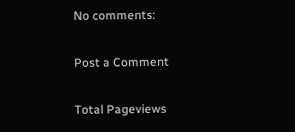No comments:

Post a Comment

Total Pageviews